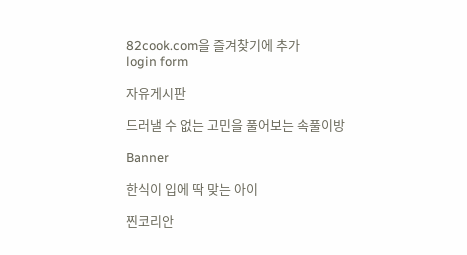82cook.com을 즐겨찾기에 추가
login form

자유게시판

드러낼 수 없는 고민을 풀어보는 속풀이방

Banner

한식이 입에 딱 맞는 아이

찐코리안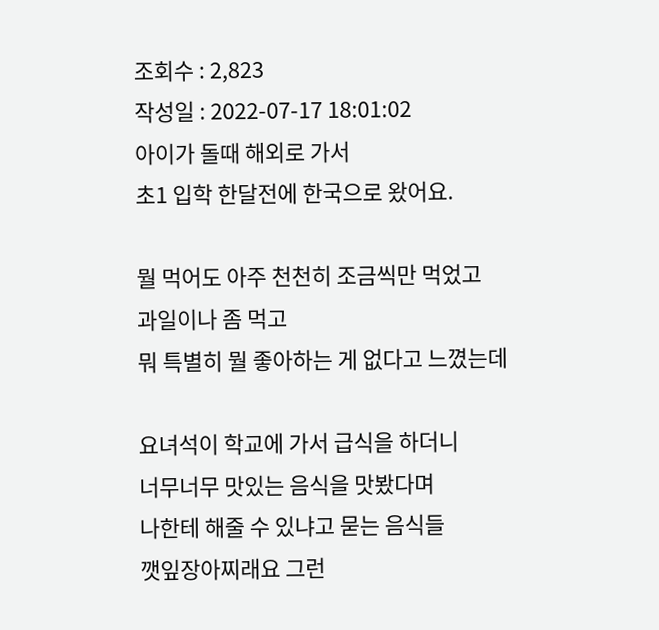조회수 : 2,823
작성일 : 2022-07-17 18:01:02
아이가 돌때 해외로 가서
초1 입학 한달전에 한국으로 왔어요.

뭘 먹어도 아주 천천히 조금씩만 먹었고
과일이나 좀 먹고
뭐 특별히 뭘 좋아하는 게 없다고 느꼈는데

요녀석이 학교에 가서 급식을 하더니
너무너무 맛있는 음식을 맛봤다며
나한테 해줄 수 있냐고 묻는 음식들
깻잎장아찌래요 그런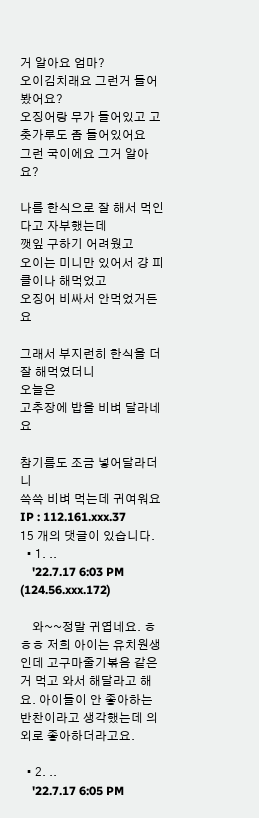거 알아요 엄마?
오이김치래요 그런거 들어봤어요?
오징어랑 무가 들어있고 고춧가루도 좀 들어있어요
그런 국이에요 그거 알아요?

나름 한식으로 잘 해서 먹인다고 자부했는데
깻잎 구하기 어려웠고
오이는 미니만 있어서 걍 피클이나 해먹었고
오징어 비싸서 안먹었거든요

그래서 부지런히 한식을 더 잘 해먹였더니
오늘은
고추장에 밥을 비벼 달라네요

참기름도 조금 넣어달라더니
쓱쓱 비벼 먹는데 귀여워요
IP : 112.161.xxx.37
15 개의 댓글이 있습니다.
  • 1. ..
    '22.7.17 6:03 PM (124.56.xxx.172)

    와~~정말 귀엽네요. ㅎㅎㅎ 저희 아이는 유치원생인데 고구마줄기볶음 같은 거 먹고 와서 해달라고 해요. 아이들이 안 좋아하는 반찬이라고 생각했는데 의외로 좋아하더라고요.

  • 2. ..
    '22.7.17 6:05 PM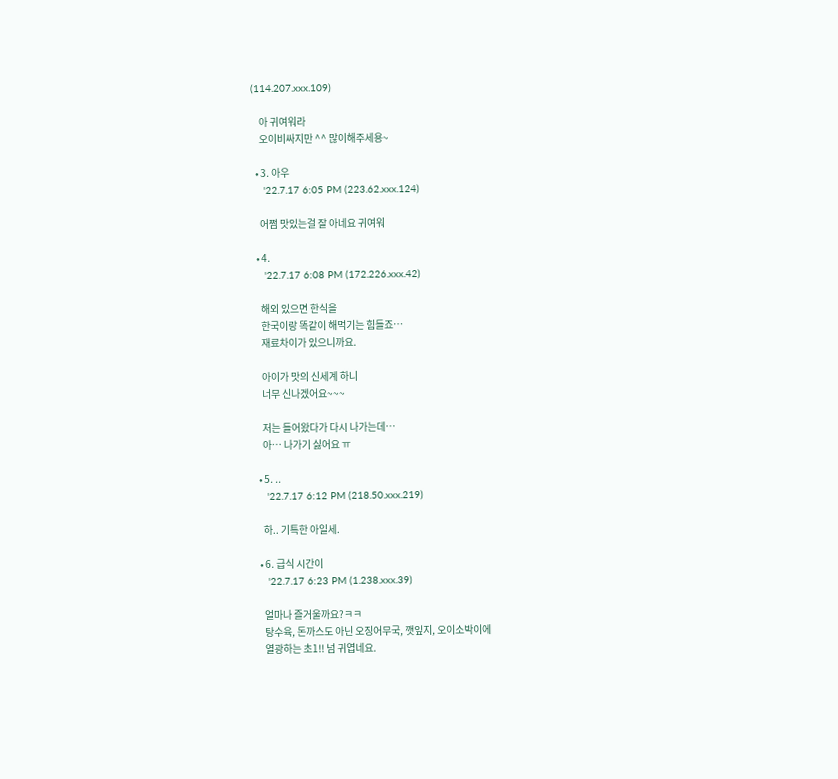(114.207.xxx.109)

    아 귀여워라
    오이비싸지만 ^^ 많이해주세용~

  • 3. 아우
    '22.7.17 6:05 PM (223.62.xxx.124)

    어쩜 맛있는걸 잘 아네요 귀여워

  • 4.
    '22.7.17 6:08 PM (172.226.xxx.42)

    해외 있으면 한식을
    한국이랑 똑같이 해먹기는 힘들죠…
    재료차이가 있으니까요.

    아이가 맛의 신세계 하니
    너무 신나겠어요~~~

    저는 들어왔다가 다시 나가는데…
    아… 나가기 싫어요 ㅠ

  • 5. ..
    '22.7.17 6:12 PM (218.50.xxx.219)

    하.. 기특한 아일세.

  • 6. 급식 시간이
    '22.7.17 6:23 PM (1.238.xxx.39)

    얼마나 즐거울까요?ㅋㅋ
    탕수육, 돈까스도 아닌 오징어무국, 깻잎지, 오이소박이에
    열광하는 초1!! 넘 귀엽네요.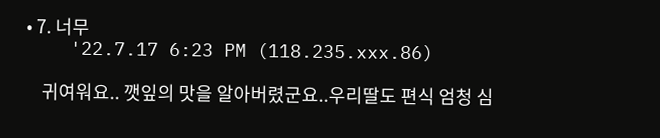• 7. 너무
    '22.7.17 6:23 PM (118.235.xxx.86)

    귀여워요.. 깻잎의 맛을 알아버렸군요..우리딸도 편식 엄청 심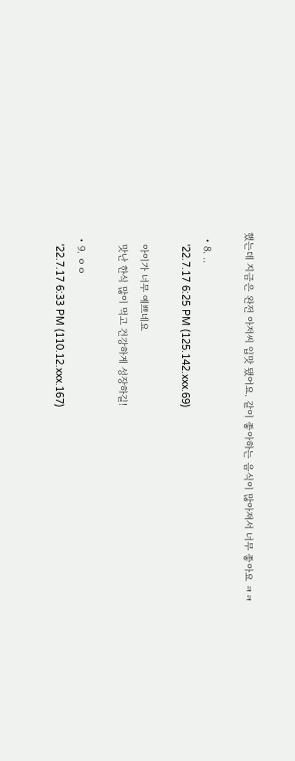했는데 지금은 완전 아저씨 입맛 됐어요. 같이 좋아하는 음식이 많아져서 너무 좋아요 ㅋㅋ

  • 8. ..
    '22.7.17 6:25 PM (125.142.xxx.69)

    아이가 너무 예쁘네요
    맛난 한식 많이 먹고 건강하게 성장하길!

  • 9. ㅇㅇ
    '22.7.17 6:33 PM (110.12.xxx.167)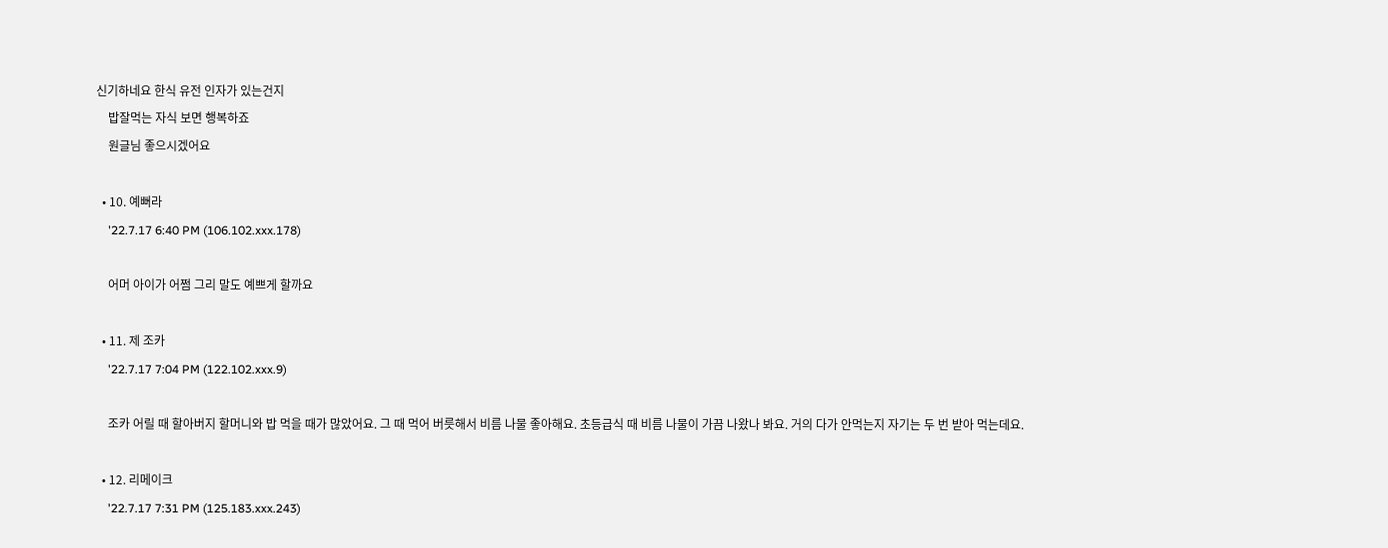신기하네요 한식 유전 인자가 있는건지
    밥잘먹는 자식 보면 행복하죠
    원글님 좋으시겠어요

  • 10. 예뻐라
    '22.7.17 6:40 PM (106.102.xxx.178)

    어머 아이가 어쩜 그리 말도 예쁘게 할까요

  • 11. 제 조카
    '22.7.17 7:04 PM (122.102.xxx.9)

    조카 어릴 때 할아버지 할머니와 밥 먹을 때가 많았어요. 그 때 먹어 버릇해서 비름 나물 좋아해요. 초등급식 때 비름 나물이 가끔 나왔나 봐요. 거의 다가 안먹는지 자기는 두 번 받아 먹는데요.

  • 12. 리메이크
    '22.7.17 7:31 PM (125.183.xxx.243)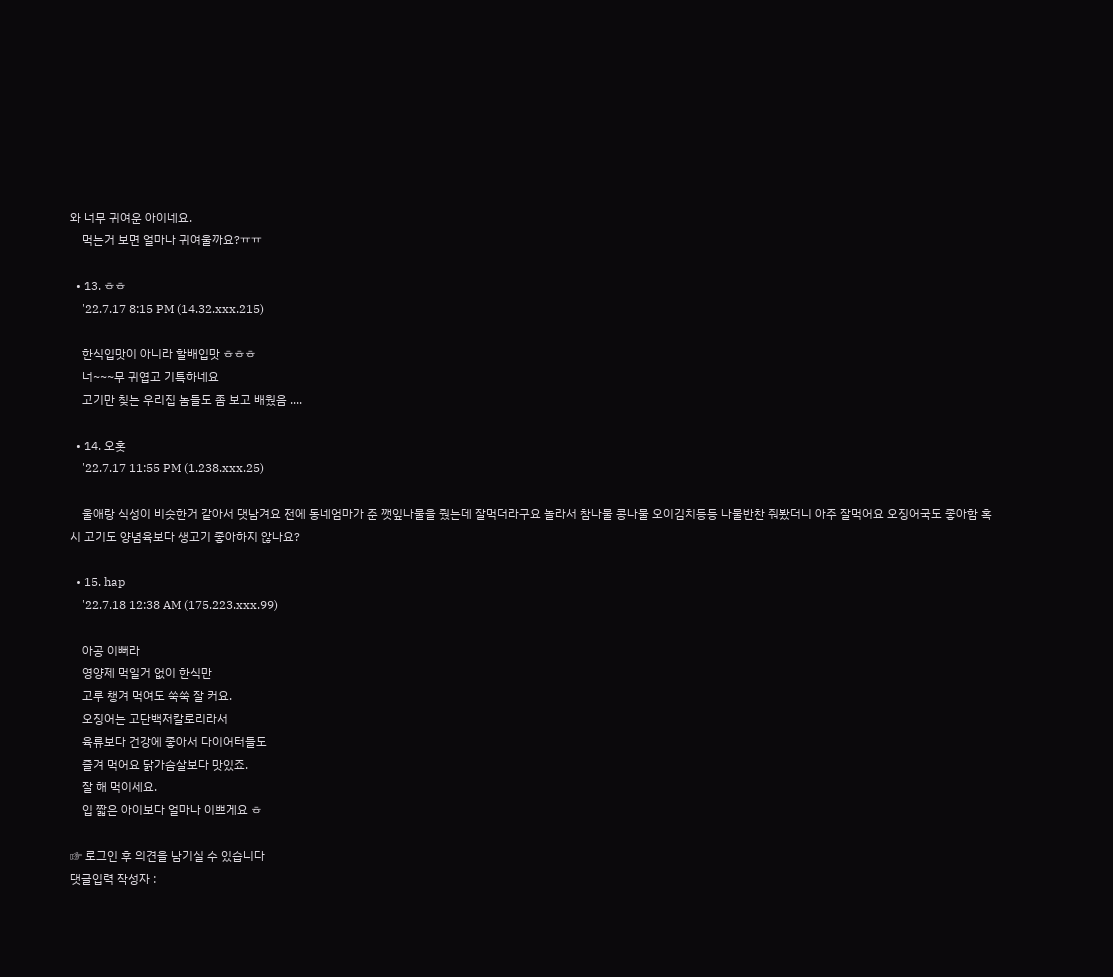와 너무 귀여운 아이네요.
    먹는거 보면 얼마나 귀여울까요?ㅠㅠ

  • 13. ㅎㅎ
    '22.7.17 8:15 PM (14.32.xxx.215)

    한식입맛이 아니라 할배입맛 ㅎㅎㅎ
    너~~~무 귀엽고 기특하네요
    고기만 칮는 우리집 놈들도 좀 보고 배웠음 ....

  • 14. 오홋
    '22.7.17 11:55 PM (1.238.xxx.25)

    울애랑 식성이 비슷한거 같아서 댓남겨요 전에 동네엄마가 준 깻잎나물을 줬는데 잘먹더라구요 놀라서 참나물 콩나물 오이김치등등 나물반찬 줘봤더니 아주 잘먹어요 오징어국도 좋아함 혹시 고기도 양념육보다 생고기 좋아하지 않나요?

  • 15. hap
    '22.7.18 12:38 AM (175.223.xxx.99)

    아공 이뻐라
    영양제 먹일거 없이 한식만
    고루 챙겨 먹여도 쑥쑥 잘 커요.
    오징어는 고단백저칼로리라서
    육류보다 건강에 좋아서 다이어터들도
    즐겨 먹어요 닭가슴살보다 맛있죠.
    잘 해 먹이세요.
    입 짧은 아이보다 얼마나 이쁘게요 ㅎ

☞ 로그인 후 의견을 남기실 수 있습니다
댓글입력 작성자 :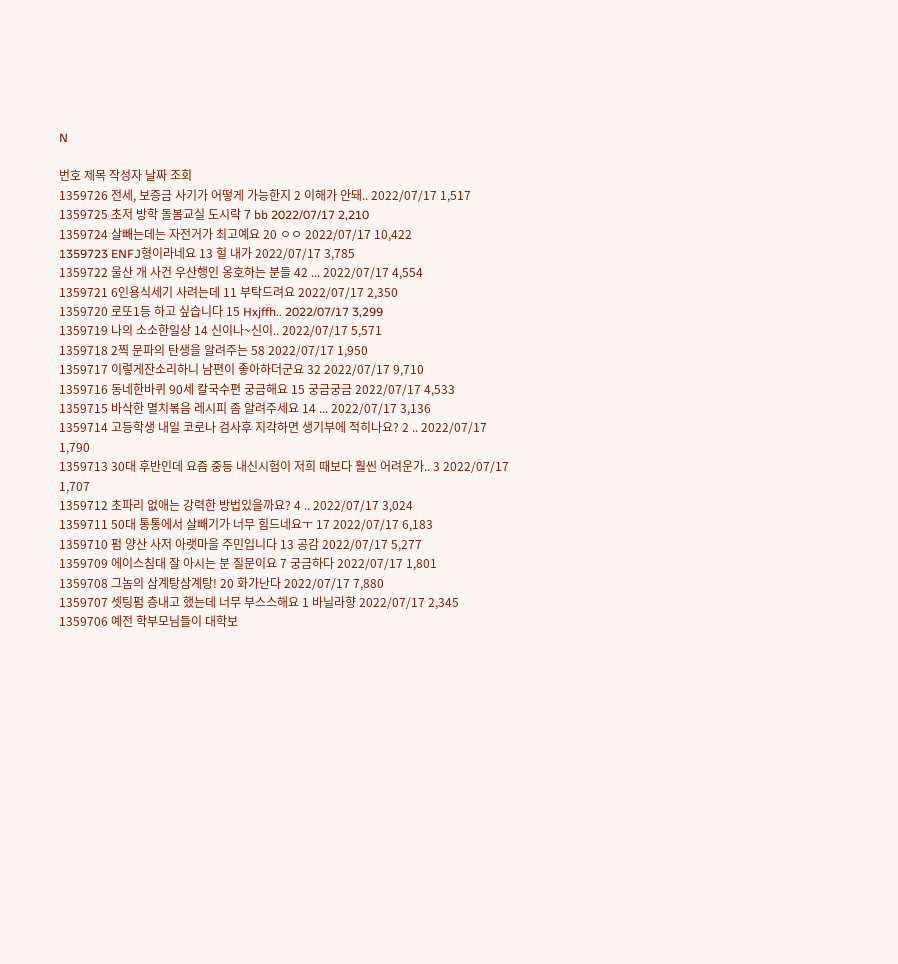N

번호 제목 작성자 날짜 조회
1359726 전세, 보증금 사기가 어떻게 가능한지 2 이해가 안돼.. 2022/07/17 1,517
1359725 초저 방학 돌봄교실 도시락 7 bb 2022/07/17 2,210
1359724 살빼는데는 자전거가 최고예요 20 ㅇㅇ 2022/07/17 10,422
1359723 ENFJ형이라네요 13 헐 내가 2022/07/17 3,785
1359722 울산 개 사건 우산행인 옹호하는 분들 42 ... 2022/07/17 4,554
1359721 6인용식세기 사려는데 11 부탁드려요 2022/07/17 2,350
1359720 로또1등 하고 싶습니다 15 Hxjffh.. 2022/07/17 3,299
1359719 나의 소소한일상 14 신이나~신이.. 2022/07/17 5,571
1359718 2찍 문파의 탄생을 알려주는 58 2022/07/17 1,950
1359717 이렇게잔소리하니 남편이 좋아하더군요 32 2022/07/17 9,710
1359716 동네한바퀴 90세 칼국수편 궁금해요 15 궁금궁금 2022/07/17 4,533
1359715 바삭한 멸치볶음 레시피 좀 알려주세요 14 ... 2022/07/17 3,136
1359714 고등학생 내일 코로나 검사후 지각하면 생기부에 적히나요? 2 .. 2022/07/17 1,790
1359713 30대 후반인데 요즘 중등 내신시험이 저희 때보다 훨씬 어려운가.. 3 2022/07/17 1,707
1359712 초파리 없애는 강력한 방법있을까요? 4 .. 2022/07/17 3,024
1359711 50대 통통에서 살빼기가 너무 힘드네요ㅜ 17 2022/07/17 6,183
1359710 펌 양산 사저 아랫마을 주민입니다 13 공감 2022/07/17 5,277
1359709 에이스침대 잘 아시는 분 질문이요 7 궁금하다 2022/07/17 1,801
1359708 그놈의 삼계탕삼계탕! 20 화가난다 2022/07/17 7,880
1359707 셋팅펌 층내고 했는데 너무 부스스해요 1 바닐라향 2022/07/17 2,345
1359706 예전 학부모님들이 대학보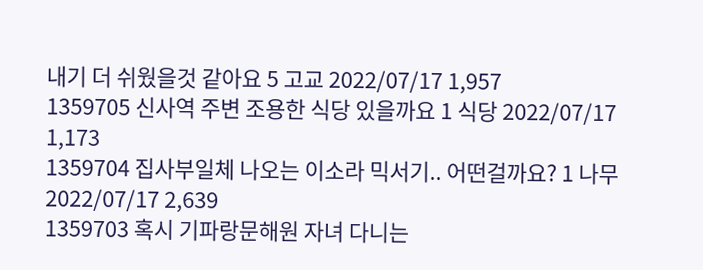내기 더 쉬웠을것 같아요 5 고교 2022/07/17 1,957
1359705 신사역 주변 조용한 식당 있을까요 1 식당 2022/07/17 1,173
1359704 집사부일체 나오는 이소라 믹서기.. 어떤걸까요? 1 나무 2022/07/17 2,639
1359703 혹시 기파랑문해원 자녀 다니는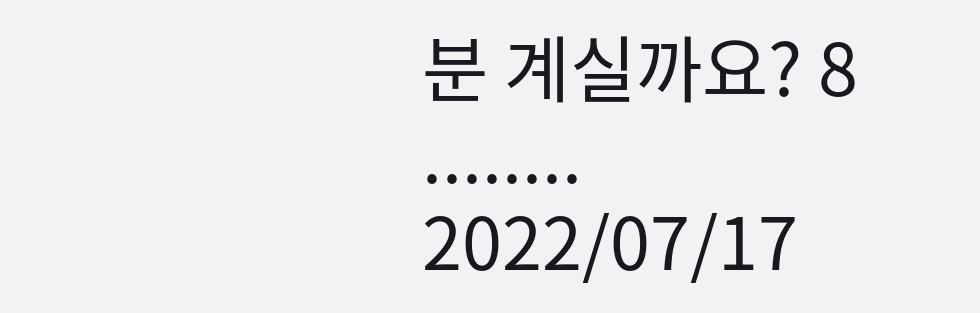분 계실까요? 8 ........ 2022/07/17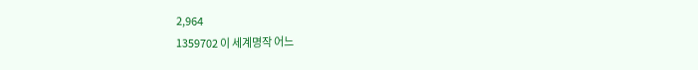2,964
1359702 이 세계명작 어느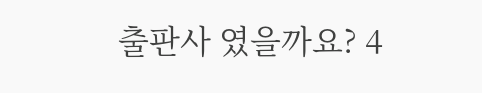출판사 였을까요? 4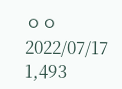ㅇㅇ 2022/07/17 1,493